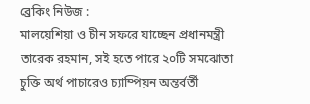ব্রেকিং নিউজ :
মালয়েশিয়া ও চীন সফরে যাচ্ছেন প্রধানমন্ত্রী তারেক রহমান, সই হতে পারে ২০টি সমঝোতা চুক্তি অর্থ পাচারেও চ্যাম্পিয়ন অন্তর্বর্তী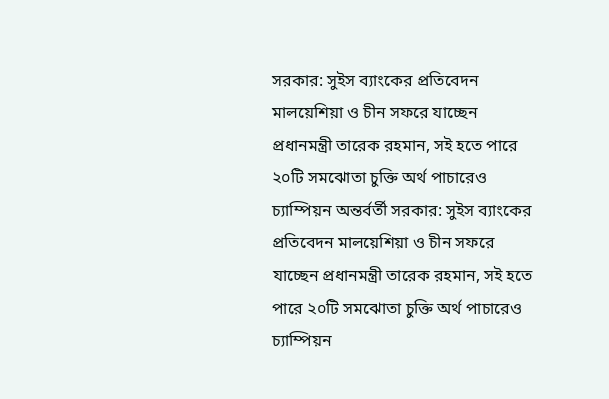সরকার: সুইস ব্যাংকের প্রতিবেদন মালয়েশিয়া ও চীন সফরে যাচ্ছেন প্রধানমন্ত্রী তারেক রহমান, সই হতে পারে ২০টি সমঝোতা চুক্তি অর্থ পাচারেও চ্যাম্পিয়ন অন্তর্বর্তী সরকার: সুইস ব্যাংকের প্রতিবেদন মালয়েশিয়া ও চীন সফরে যাচ্ছেন প্রধানমন্ত্রী তারেক রহমান, সই হতে পারে ২০টি সমঝোতা চুক্তি অর্থ পাচারেও চ্যাম্পিয়ন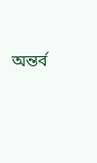অন্তর্ব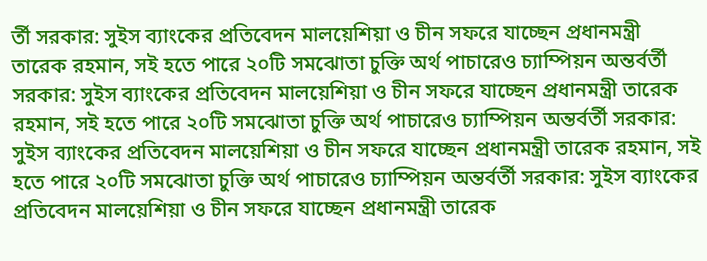র্তী সরকার: সুইস ব্যাংকের প্রতিবেদন মালয়েশিয়া ও চীন সফরে যাচ্ছেন প্রধানমন্ত্রী তারেক রহমান, সই হতে পারে ২০টি সমঝোতা চুক্তি অর্থ পাচারেও চ্যাম্পিয়ন অন্তর্বর্তী সরকার: সুইস ব্যাংকের প্রতিবেদন মালয়েশিয়া ও চীন সফরে যাচ্ছেন প্রধানমন্ত্রী তারেক রহমান, সই হতে পারে ২০টি সমঝোতা চুক্তি অর্থ পাচারেও চ্যাম্পিয়ন অন্তর্বর্তী সরকার: সুইস ব্যাংকের প্রতিবেদন মালয়েশিয়া ও চীন সফরে যাচ্ছেন প্রধানমন্ত্রী তারেক রহমান, সই হতে পারে ২০টি সমঝোতা চুক্তি অর্থ পাচারেও চ্যাম্পিয়ন অন্তর্বর্তী সরকার: সুইস ব্যাংকের প্রতিবেদন মালয়েশিয়া ও চীন সফরে যাচ্ছেন প্রধানমন্ত্রী তারেক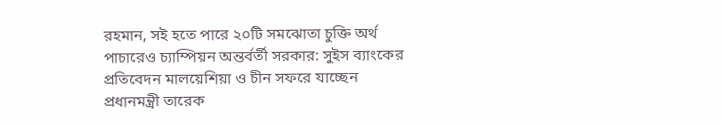রহমান, সই হতে পারে ২০টি সমঝোতা চুক্তি অর্থ পাচারেও চ্যাম্পিয়ন অন্তর্বর্তী সরকার: সুইস ব্যাংকের প্রতিবেদন মালয়েশিয়া ও চীন সফরে যাচ্ছেন প্রধানমন্ত্রী তারেক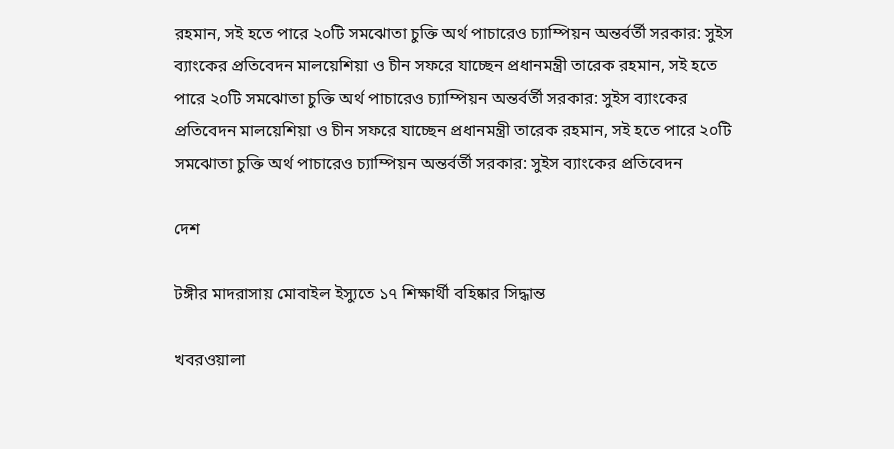রহমান, সই হতে পারে ২০টি সমঝোতা চুক্তি অর্থ পাচারেও চ্যাম্পিয়ন অন্তর্বর্তী সরকার: সুইস ব্যাংকের প্রতিবেদন মালয়েশিয়া ও চীন সফরে যাচ্ছেন প্রধানমন্ত্রী তারেক রহমান, সই হতে পারে ২০টি সমঝোতা চুক্তি অর্থ পাচারেও চ্যাম্পিয়ন অন্তর্বর্তী সরকার: সুইস ব্যাংকের প্রতিবেদন মালয়েশিয়া ও চীন সফরে যাচ্ছেন প্রধানমন্ত্রী তারেক রহমান, সই হতে পারে ২০টি সমঝোতা চুক্তি অর্থ পাচারেও চ্যাম্পিয়ন অন্তর্বর্তী সরকার: সুইস ব্যাংকের প্রতিবেদন

দেশ

টঙ্গীর মাদরাসায় মোবাইল ইস্যুতে ১৭ শিক্ষার্থী বহিষ্কার সিদ্ধান্ত

খবরওয়ালা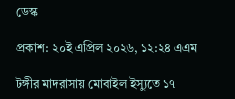ডেস্ক

প্রকাশ: ২০ই এপ্রিল ২০২৬, ১২:২৪ এএম

টঙ্গীর মাদরাসায় মোবাইল ইস্যুতে ১৭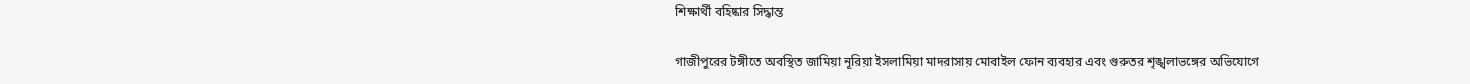শিক্ষার্থী বহিষ্কার সিদ্ধান্ত

গাজীপুরের টঙ্গীতে অবস্থিত জামিয়া নূরিয়া ইসলামিয়া মাদরাসায় মোবাইল ফোন ব্যবহার এবং গুরুতর শৃঙ্খলাভঙ্গের অভিযোগে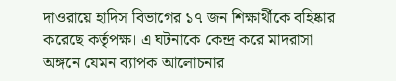দাওরায়ে হাদিস বিভাগের ১৭ জন শিক্ষার্থীকে বহিষ্কার করেছে কর্তৃপক্ষ। এ ঘটনাকে কেন্দ্র করে মাদরাসা অঙ্গনে যেমন ব্যাপক আলোচনার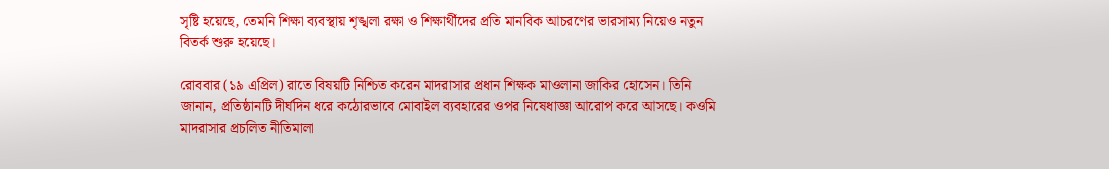সৃষ্টি হয়েছে, তেমনি শিক্ষা ব্যবস্থায় শৃঙ্খলা রক্ষা ও শিক্ষার্থীদের প্রতি মানবিক আচরণের ভারসাম্য নিয়েও নতুন বিতর্ক শুরু হয়েছে।

রোববার (১৯ এপ্রিল) রাতে বিষয়টি নিশ্চিত করেন মাদরাসার প্রধান শিক্ষক মাওলানা জাকির হোসেন। তিনি জানান, প্রতিষ্ঠানটি দীর্ঘদিন ধরে কঠোরভাবে মোবাইল ব্যবহারের ওপর নিষেধাজ্ঞা আরোপ করে আসছে। কওমি মাদরাসার প্রচলিত নীতিমালা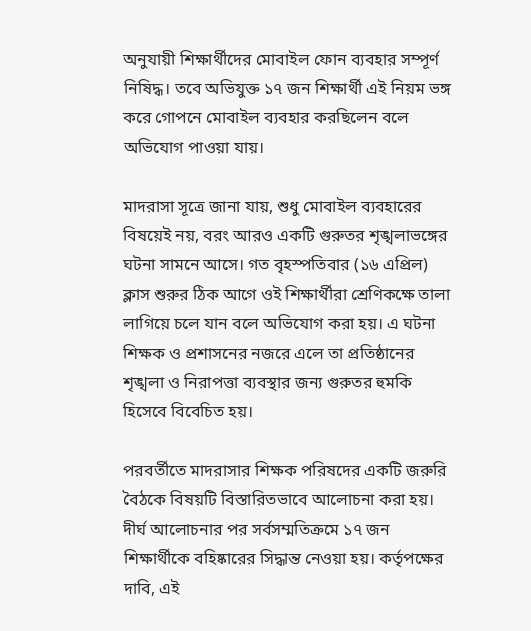অনুযায়ী শিক্ষার্থীদের মোবাইল ফোন ব্যবহার সম্পূর্ণ নিষিদ্ধ। তবে অভিযুক্ত ১৭ জন শিক্ষার্থী এই নিয়ম ভঙ্গ করে গোপনে মোবাইল ব্যবহার করছিলেন বলে অভিযোগ পাওয়া যায়।

মাদরাসা সূত্রে জানা যায়, শুধু মোবাইল ব্যবহারের বিষয়েই নয়, বরং আরও একটি গুরুতর শৃঙ্খলাভঙ্গের ঘটনা সামনে আসে। গত বৃহস্পতিবার (১৬ এপ্রিল) ক্লাস শুরুর ঠিক আগে ওই শিক্ষার্থীরা শ্রেণিকক্ষে তালা লাগিয়ে চলে যান বলে অভিযোগ করা হয়। এ ঘটনা শিক্ষক ও প্রশাসনের নজরে এলে তা প্রতিষ্ঠানের শৃঙ্খলা ও নিরাপত্তা ব্যবস্থার জন্য গুরুতর হুমকি হিসেবে বিবেচিত হয়।

পরবর্তীতে মাদরাসার শিক্ষক পরিষদের একটি জরুরি বৈঠকে বিষয়টি বিস্তারিতভাবে আলোচনা করা হয়। দীর্ঘ আলোচনার পর সর্বসম্মতিক্রমে ১৭ জন শিক্ষার্থীকে বহিষ্কারের সিদ্ধান্ত নেওয়া হয়। কর্তৃপক্ষের দাবি, এই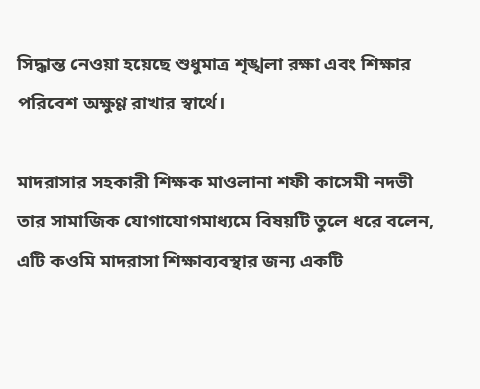সিদ্ধান্ত নেওয়া হয়েছে শুধুমাত্র শৃঙ্খলা রক্ষা এবং শিক্ষার পরিবেশ অক্ষুণ্ণ রাখার স্বার্থে।

মাদরাসার সহকারী শিক্ষক মাওলানা শফী কাসেমী নদভী তার সামাজিক যোগাযোগমাধ্যমে বিষয়টি তুলে ধরে বলেন, এটি কওমি মাদরাসা শিক্ষাব্যবস্থার জন্য একটি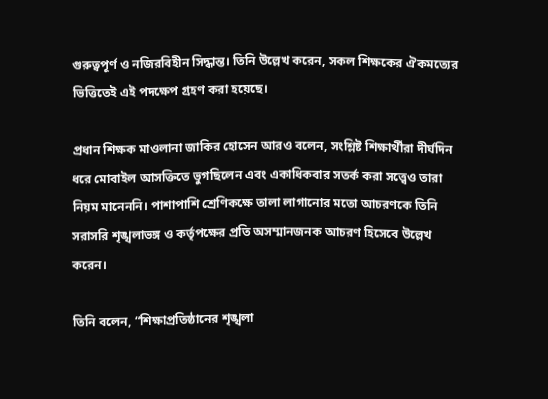গুরুত্বপূর্ণ ও নজিরবিহীন সিদ্ধান্ত। তিনি উল্লেখ করেন, সকল শিক্ষকের ঐকমত্যের ভিত্তিতেই এই পদক্ষেপ গ্রহণ করা হয়েছে।

প্রধান শিক্ষক মাওলানা জাকির হোসেন আরও বলেন, সংশ্লিষ্ট শিক্ষার্থীরা দীর্ঘদিন ধরে মোবাইল আসক্তিতে ভুগছিলেন এবং একাধিকবার সতর্ক করা সত্ত্বেও তারা নিয়ম মানেননি। পাশাপাশি শ্রেণিকক্ষে তালা লাগানোর মতো আচরণকে তিনি সরাসরি শৃঙ্খলাভঙ্গ ও কর্তৃপক্ষের প্রতি অসম্মানজনক আচরণ হিসেবে উল্লেখ করেন।

তিনি বলেন, “শিক্ষাপ্রতিষ্ঠানের শৃঙ্খলা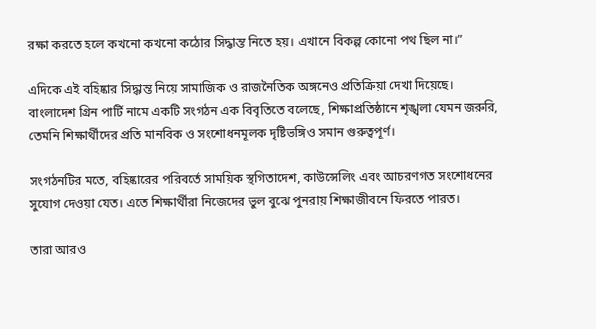রক্ষা করতে হলে কখনো কখনো কঠোর সিদ্ধান্ত নিতে হয়। এখানে বিকল্প কোনো পথ ছিল না।”

এদিকে এই বহিষ্কার সিদ্ধান্ত নিয়ে সামাজিক ও রাজনৈতিক অঙ্গনেও প্রতিক্রিয়া দেখা দিয়েছে। বাংলাদেশ গ্রিন পার্টি নামে একটি সংগঠন এক বিবৃতিতে বলেছে, শিক্ষাপ্রতিষ্ঠানে শৃঙ্খলা যেমন জরুরি, তেমনি শিক্ষার্থীদের প্রতি মানবিক ও সংশোধনমূলক দৃষ্টিভঙ্গিও সমান গুরুত্বপূর্ণ।

সংগঠনটির মতে, বহিষ্কারের পরিবর্তে সাময়িক স্থগিতাদেশ, কাউন্সেলিং এবং আচরণগত সংশোধনের সুযোগ দেওয়া যেত। এতে শিক্ষার্থীরা নিজেদের ভুল বুঝে পুনরায় শিক্ষাজীবনে ফিরতে পারত।

তারা আরও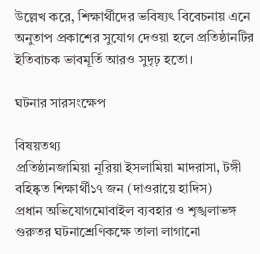উল্লেখ করে, শিক্ষার্থীদের ভবিষ্যৎ বিবেচনায় এনে অনুতাপ প্রকাশের সুযোগ দেওয়া হলে প্রতিষ্ঠানটির ইতিবাচক ভাবমূর্তি আরও সুদৃঢ় হতো।

ঘটনার সারসংক্ষেপ

বিষয়তথ্য
প্রতিষ্ঠানজামিয়া নূরিয়া ইসলামিয়া মাদরাসা, টঙ্গী
বহিষ্কৃত শিক্ষার্থী১৭ জন (দাওরায়ে হাদিস)
প্রধান অভিযোগমোবাইল ব্যবহার ও শৃঙ্খলাভঙ্গ
গুরুতর ঘটনাশ্রেণিকক্ষে তালা লাগানো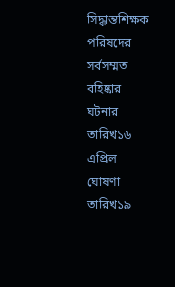সিদ্ধান্তশিক্ষক পরিষদের সর্বসম্মত বহিষ্কার
ঘটনার তারিখ১৬ এপ্রিল
ঘোষণা তারিখ১৯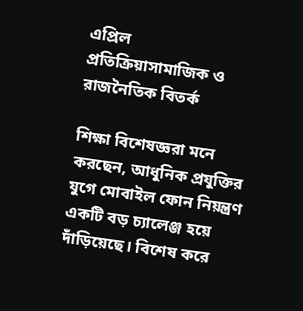এপ্রিল
প্রতিক্রিয়াসামাজিক ও রাজনৈতিক বিতর্ক

শিক্ষা বিশেষজ্ঞরা মনে করছেন, আধুনিক প্রযুক্তির যুগে মোবাইল ফোন নিয়ন্ত্রণ একটি বড় চ্যালেঞ্জ হয়ে দাঁড়িয়েছে। বিশেষ করে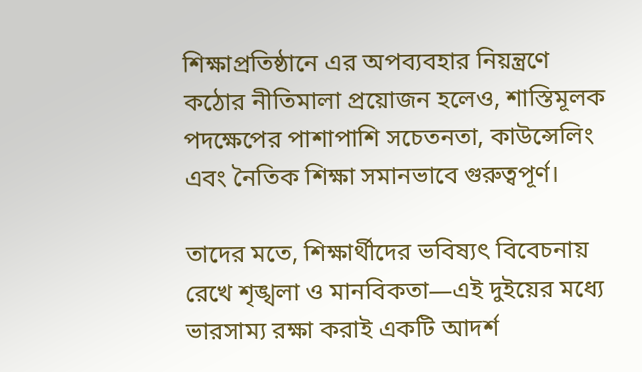শিক্ষাপ্রতিষ্ঠানে এর অপব্যবহার নিয়ন্ত্রণে কঠোর নীতিমালা প্রয়োজন হলেও, শাস্তিমূলক পদক্ষেপের পাশাপাশি সচেতনতা, কাউন্সেলিং এবং নৈতিক শিক্ষা সমানভাবে গুরুত্বপূর্ণ।

তাদের মতে, শিক্ষার্থীদের ভবিষ্যৎ বিবেচনায় রেখে শৃঙ্খলা ও মানবিকতা—এই দুইয়ের মধ্যে ভারসাম্য রক্ষা করাই একটি আদর্শ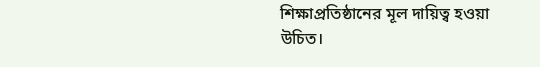শিক্ষাপ্রতিষ্ঠানের মূল দায়িত্ব হওয়া উচিত।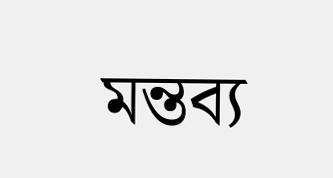মন্তব্য